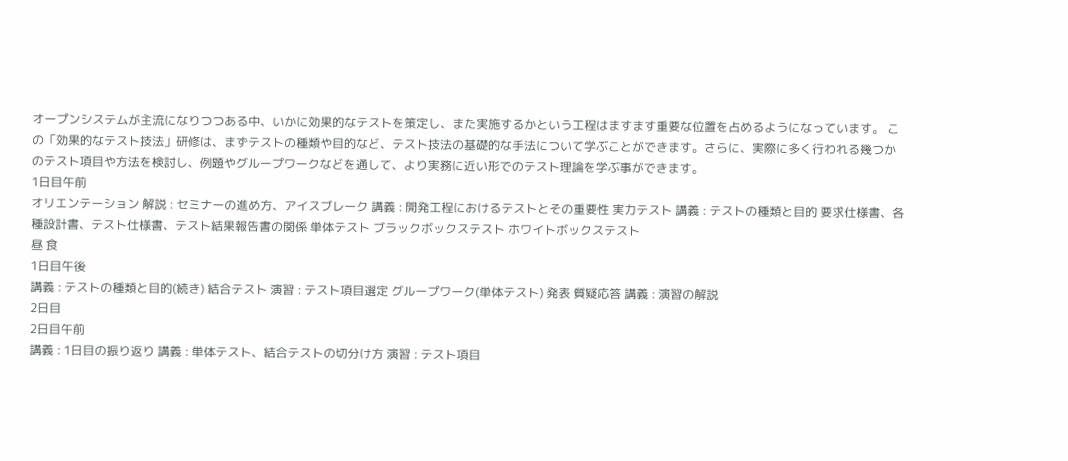オープンシステムが主流になりつつある中、いかに効果的なテストを策定し、また実施するかという工程はますます重要な位置を占めるようになっています。 この「効果的なテスト技法」研修は、まずテストの種類や目的など、テスト技法の基礎的な手法について学ぶことができます。さらに、実際に多く行われる幾つかのテスト項目や方法を検討し、例題やグループワークなどを通して、より実務に近い形でのテスト理論を学ぶ事ができます。
1日目午前
オリエンテーション 解説 : セミナーの進め方、アイスブレーク 講義 : 開発工程におけるテストとその重要性 実力テスト 講義 : テストの種類と目的 要求仕様書、各種設計書、テスト仕様書、テスト結果報告書の関係 単体テスト ブラックボックステスト ホワイトボックステスト
昼 食
1日目午後
講義 : テストの種類と目的(続き) 結合テスト 演習 : テスト項目選定 グループワーク(単体テスト) 発表 質疑応答 講義 : 演習の解説
2日目
2日目午前
講義 : 1日目の振り返り 講義 : 単体テスト、結合テストの切分け方 演習 : テスト項目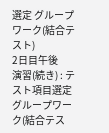選定 グループワーク(結合テスト)
2日目午後
演習(続き) : テスト項目選定 グループワーク(結合テス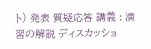ト) 発表 質疑応答 講義 : 演習の解説 ディスカッショ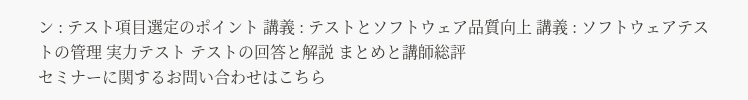ン : テスト項目選定のポイント 講義 : テストとソフトウェア品質向上 講義 : ソフトウェアテストの管理 実力テスト テストの回答と解説 まとめと講師総評
セミナーに関するお問い合わせはこちら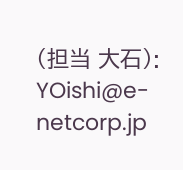(担当 大石): YOishi@e-netcorp.jp